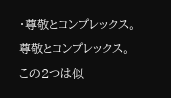・尊敬とコンプレックス。
尊敬とコンプレックス。
この2つは似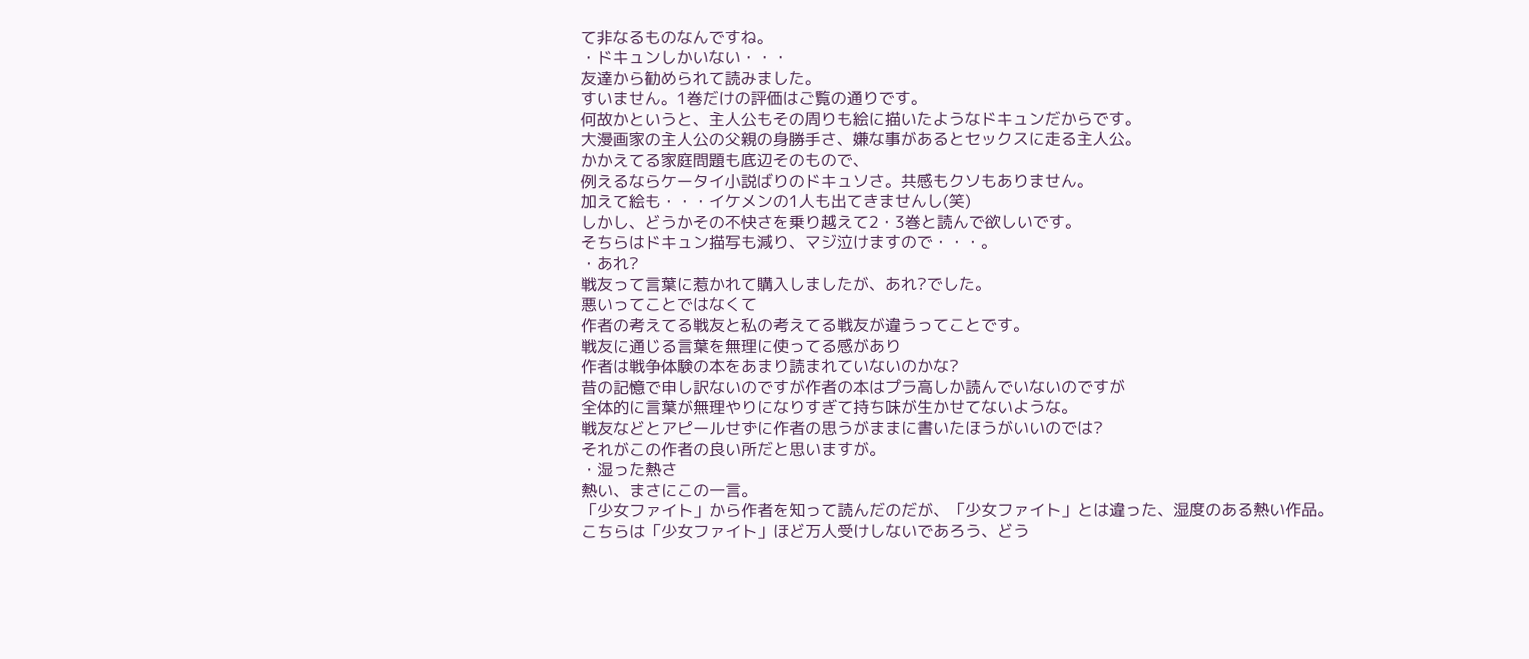て非なるものなんですね。
・ドキュンしかいない・・・
友達から勧められて読みました。
すいません。1巻だけの評価はご覧の通りです。
何故かというと、主人公もその周りも絵に描いたようなドキュンだからです。
大漫画家の主人公の父親の身勝手さ、嫌な事があるとセックスに走る主人公。
かかえてる家庭問題も底辺そのもので、
例えるならケータイ小説ばりのドキュソさ。共感もクソもありません。
加えて絵も・・・イケメンの1人も出てきませんし(笑)
しかし、どうかその不快さを乗り越えて2・3巻と読んで欲しいです。
そちらはドキュン描写も減り、マジ泣けますので・・・。
・あれ?
戦友って言葉に惹かれて購入しましたが、あれ?でした。
悪いってことではなくて
作者の考えてる戦友と私の考えてる戦友が違うってことです。
戦友に通じる言葉を無理に使ってる感があり
作者は戦争体験の本をあまり読まれていないのかな?
昔の記憶で申し訳ないのですが作者の本はプラ高しか読んでいないのですが
全体的に言葉が無理やりになりすぎて持ち味が生かせてないような。
戦友などとアピールせずに作者の思うがままに書いたほうがいいのでは?
それがこの作者の良い所だと思いますが。
・湿った熱さ
熱い、まさにこの一言。
「少女ファイト」から作者を知って読んだのだが、「少女ファイト」とは違った、湿度のある熱い作品。
こちらは「少女ファイト」ほど万人受けしないであろう、どう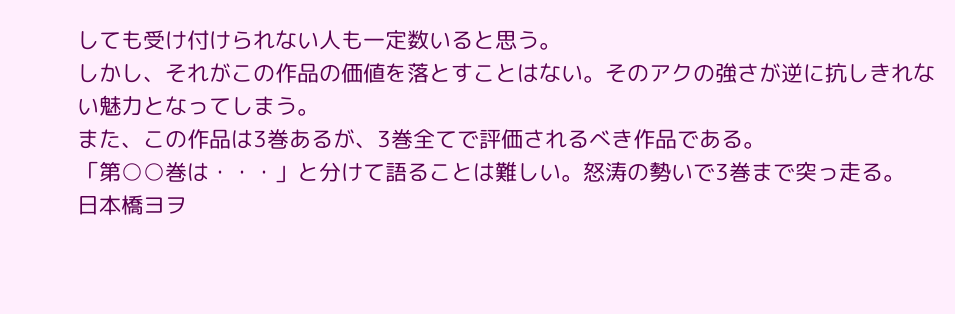しても受け付けられない人も一定数いると思う。
しかし、それがこの作品の価値を落とすことはない。そのアクの強さが逆に抗しきれない魅力となってしまう。
また、この作品は3巻あるが、3巻全てで評価されるべき作品である。
「第○○巻は・・・」と分けて語ることは難しい。怒涛の勢いで3巻まで突っ走る。
日本橋ヨヲ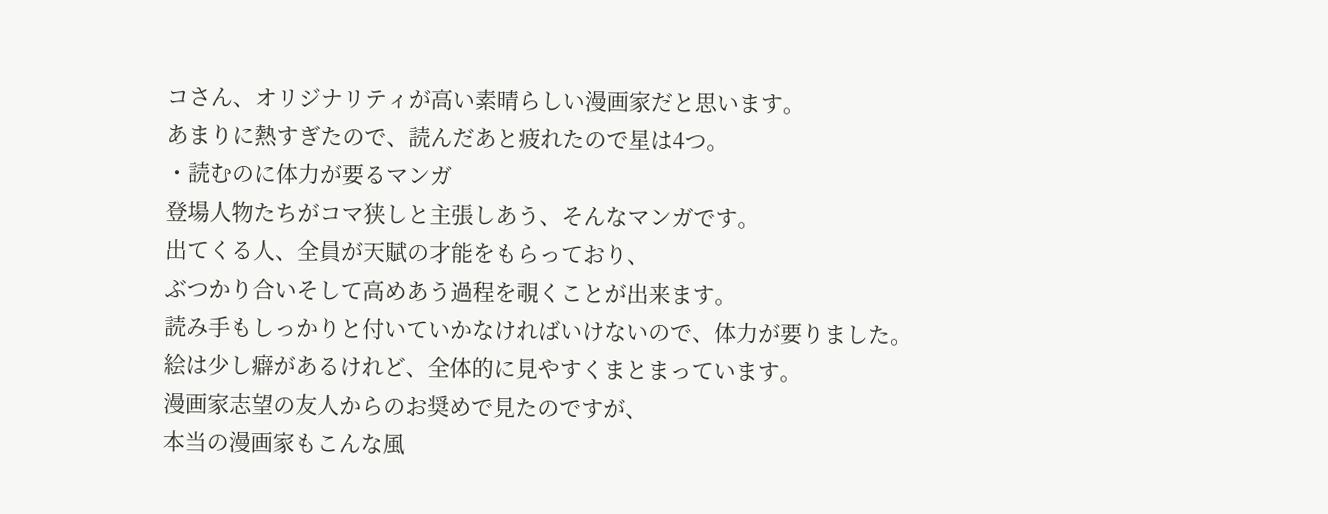コさん、オリジナリティが高い素晴らしい漫画家だと思います。
あまりに熱すぎたので、読んだあと疲れたので星は4つ。
・読むのに体力が要るマンガ
登場人物たちがコマ狭しと主張しあう、そんなマンガです。
出てくる人、全員が天賦の才能をもらっており、
ぶつかり合いそして高めあう過程を覗くことが出来ます。
読み手もしっかりと付いていかなければいけないので、体力が要りました。
絵は少し癖があるけれど、全体的に見やすくまとまっています。
漫画家志望の友人からのお奨めで見たのですが、
本当の漫画家もこんな風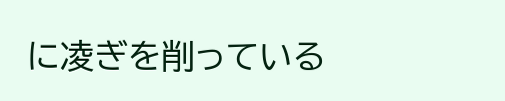に凌ぎを削っている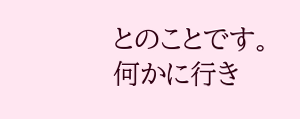とのことです。
何かに行き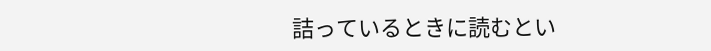詰っているときに読むとい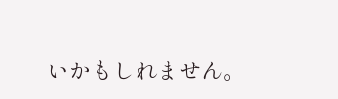いかもしれません。